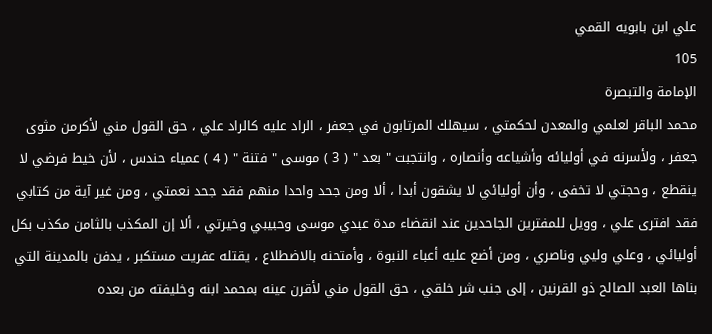علي ابن بابويه القمي
105
الإمامة والتبصرة
محمد الباقر لعلمي والمعدن لحكمتي ، سيهلك المرتابون في جعفر ، الراد عليه كالراد علي ، حق القول مني لأكرمن مثوى جعفر ، ولأسرنه في أوليائه وأشياعه وأنصاره ، وانتجبت " بعد " ( 3 ) موسى " فتنة " ( 4 ) عمياء حندس ، لأن خيط فرضي لا ينقطع ، وحجتي لا تخفى ، وأن أوليائي لا يشقون أبدا ، ألا ومن جحد واحدا منهم فقد جحد نعمتي ، ومن غير آية من كتابي فقد افترى علي ، وويل للمفترين الجاحدين عند انقضاء مدة عبدي موسى وحبيبي وخيرتي ، ألا إن المكذب بالثامن مكذب بكل أوليائي ، وعلي وليي وناصري ، ومن أضع عليه أعباء النبوة ، وأمتحنه بالاضطلاع ، يقتله عفريت مستكبر ، يدفن بالمدينة التي بناها العبد الصالح ذو القرنين ، إلى جنب شر خلقي ، حق القول مني لأقرن عينه بمحمد ابنه وخليفته من بعده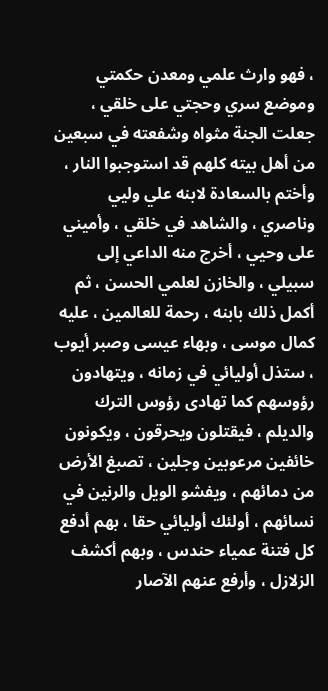، فهو وارث علمي ومعدن حكمتي وموضع سري وحجتي على خلقي ، جعلت الجنة مثواه وشفعته في سبعين من أهل بيته كلهم قد استوجبوا النار ، وأختم بالسعادة لابنه علي وليي وناصري ، والشاهد في خلقي ، وأميني على وحيي ، أخرج منه الداعي إلى سبيلي ، والخازن لعلمي الحسن ، ثم أكمل ذلك بابنه ، رحمة للعالمين ، عليه كمال موسى ، وبهاء عيسى وصبر أيوب ، ستذل أوليائي في زمانه ، ويتهادون رؤوسهم كما تهادى رؤوس الترك والديلم ، فيقتلون ويحرقون ، ويكونون خائفين مرعوبين وجلين ، تصبغ الأرض من دمائهم ، ويفشو الويل والرنين في نسائهم ، أولئك أوليائي حقا ، بهم أدفع كل فتنة عمياء حندس ، وبهم أكشف الزلازل ، وأرفع عنهم الآصار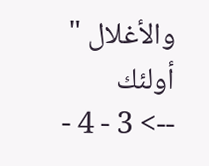والأغلال " أولئك
--> 3 - 4 -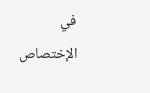في الإختصاص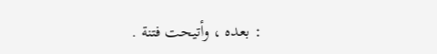: بعده ، وأتيحت فتنة .